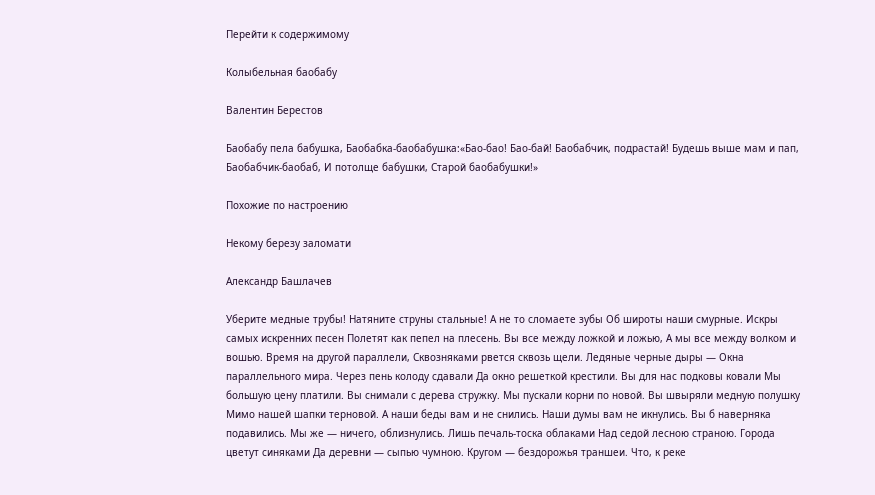Перейти к содержимому

Колыбельная баобабу

Валентин Берестов

Баобабу пела бабушка, Баобабка-баобабушка:«Бао-бао! Бао-бай! Баобабчик, подрастай! Будешь выше мам и пап, Баобабчик-баобаб, И потолще бабушки, Старой баобабушки!»

Похожие по настроению

Некому березу заломати

Александр Башлачев

Уберите медные трубы! Натяните струны стальные! А не то сломаете зубы Об широты наши смурные. Искры самых искренних песен Полетят как пепел на плесень. Вы все между ложкой и ложью, А мы все между волком и вошью. Время на другой параллели, Сквозняками рвется сквозь щели. Ледяные черные дыры — Окна параллельного мира. Через пень колоду сдавали Да окно решеткой крестили. Вы для нас подковы ковали Мы большую цену платили. Вы снимали с дерева стружку. Мы пускали корни по новой. Вы швыряли медную полушку Мимо нашей шапки терновой. А наши беды вам и не снились. Наши думы вам не икнулись. Вы б наверняка подавились. Мы же — ничего, облизнулись. Лишь печаль-тоска облаками Над седой лесною страною. Города цветут синяками Да деревни — сыпью чумною. Кругом — бездорожья траншеи. Что, к реке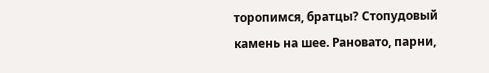торопимся, братцы? Стопудовый камень на шее. Рановато, парни,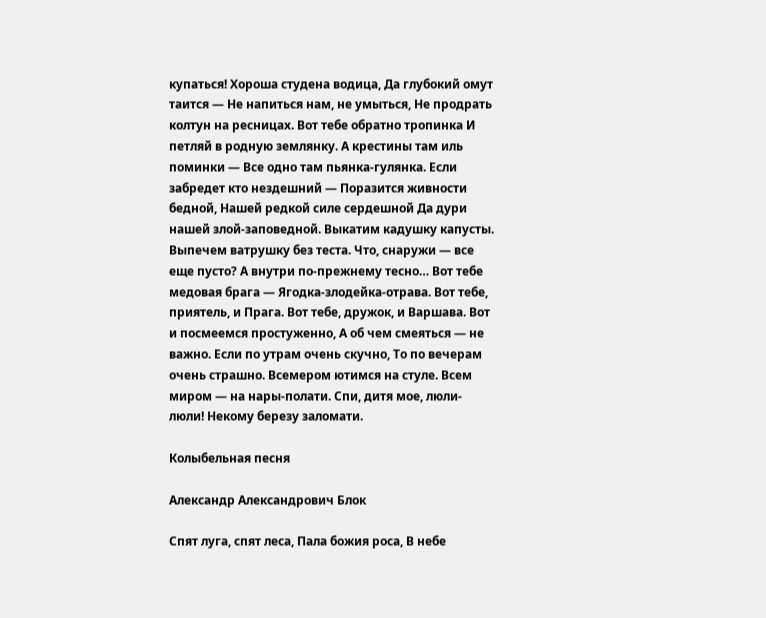купаться! Хороша студена водица, Да глубокий омут таится — Не напиться нам, не умыться, Не продрать колтун на ресницах. Вот тебе обратно тропинка И петляй в родную землянку. А крестины там иль поминки — Все одно там пьянка-гулянка. Если забредет кто нездешний — Поразится живности бедной, Нашей редкой силе сердешной Да дури нашей злой-заповедной. Выкатим кадушку капусты. Выпечем ватрушку без теста. Что, снаружи — все еще пусто? А внутри по-прежнему тесно… Вот тебе медовая брага — Ягодка-злодейка-отрава. Вот тебе, приятель, и Прага. Вот тебе, дружок, и Варшава. Вот и посмеемся простуженно, А об чем смеяться — не важно. Если по утрам очень скучно, То по вечерам очень страшно. Всемером ютимся на стуле. Всем миром — на нары-полати. Спи, дитя мое, люли-люли! Некому березу заломати.

Колыбельная песня

Александр Александрович Блок

Спят луга, спят леса, Пала божия роса, В небе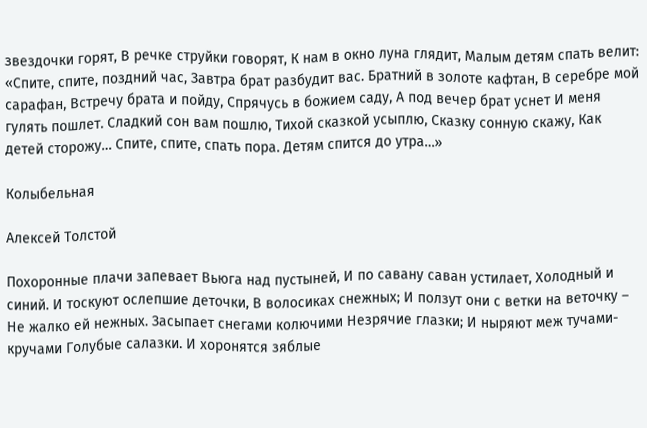звездочки горят, В речке струйки говорят, К нам в окно луна глядит, Малым детям спать велит: «Спите, спите, поздний час, Завтра брат разбудит вас. Братний в золоте кафтан, В серебре мой сарафан, Встречу брата и пойду, Спрячусь в божием саду, А под вечер брат уснет И меня гулять пошлет. Сладкий сон вам пошлю, Тихой сказкой усыплю, Сказку сонную скажу, Как детей сторожу… Спите, спите, спать пора. Детям спится до утра…»

Колыбельная

Алексей Толстой

Похоронные плачи запевает Вьюга над пустыней, И по савану саван устилает, Холодный и синий. И тоскуют ослепшие деточки, В волосиках снежных; И ползут они с ветки на веточку – Не жалко ей нежных. Засыпает снегами колючими Незрячие глазки; И ныряют меж тучами-кручами Голубые салазки. И хоронятся зяблые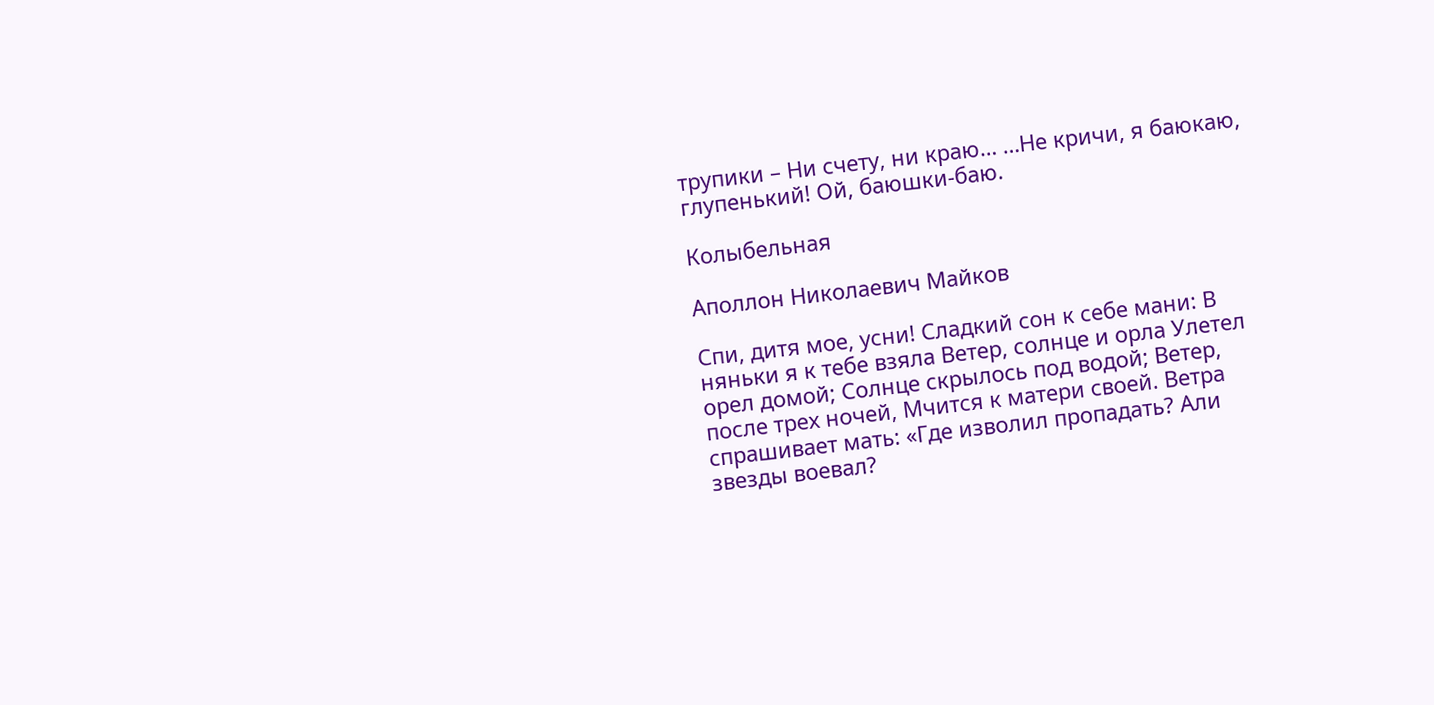трупики – Ни счету, ни краю… …Не кричи, я баюкаю, глупенький! Ой, баюшки-баю.

Колыбельная

Аполлон Николаевич Майков

Спи, дитя мое, усни! Сладкий сон к себе мани: В няньки я к тебе взяла Ветер, солнце и орла Улетел орел домой; Солнце скрылось под водой; Ветер, после трех ночей, Мчится к матери своей. Ветра спрашивает мать: «Где изволил пропадать? Али звезды воевал?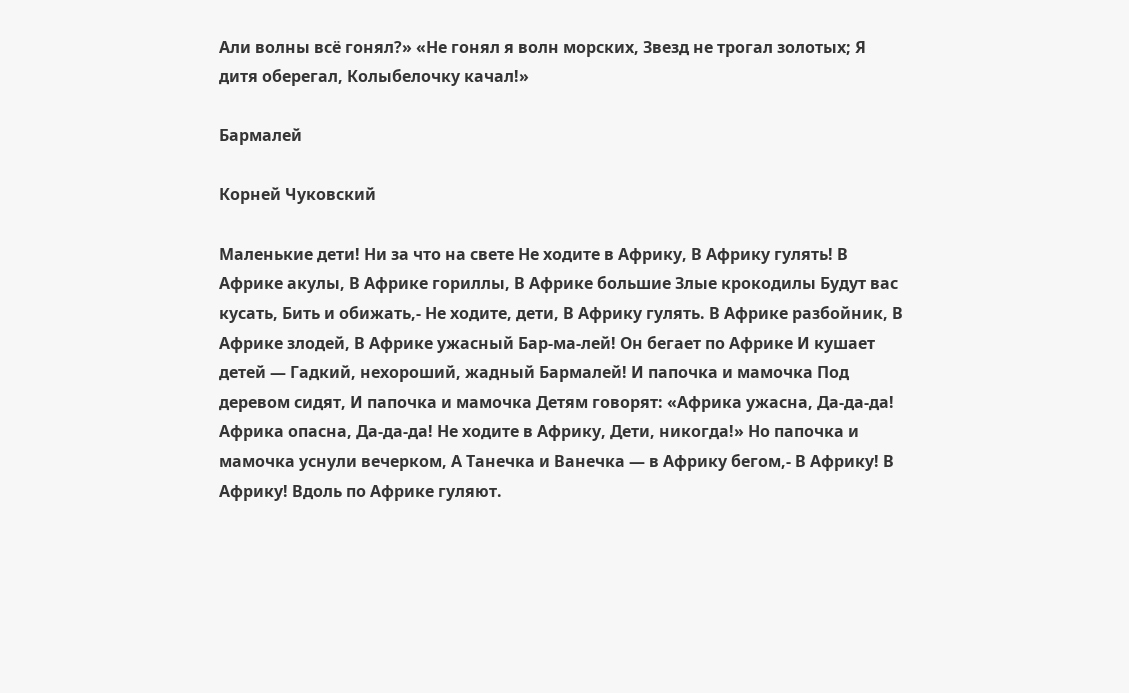Али волны всё гонял?» «Не гонял я волн морских, Звезд не трогал золотых; Я дитя оберегал, Колыбелочку качал!»

Бармалей

Корней Чуковский

Маленькие дети! Ни за что на свете Не ходите в Африку, В Африку гулять! В Африке акулы, В Африке гориллы, В Африке большие Злые крокодилы Будут вас кусать, Бить и обижать,- Не ходите, дети, В Африку гулять. В Африке разбойник, В Африке злодей, В Африке ужасный Бар-ма-лей! Он бегает по Африке И кушает детей — Гадкий, нехороший, жадный Бармалей! И папочка и мамочка Под деревом сидят, И папочка и мамочка Детям говорят: «Африка ужасна, Да-да-да! Африка опасна, Да-да-да! Не ходите в Африку, Дети, никогда!» Но папочка и мамочка уснули вечерком, А Танечка и Ванечка — в Африку бегом,- В Африку! В Африку! Вдоль по Африке гуляют.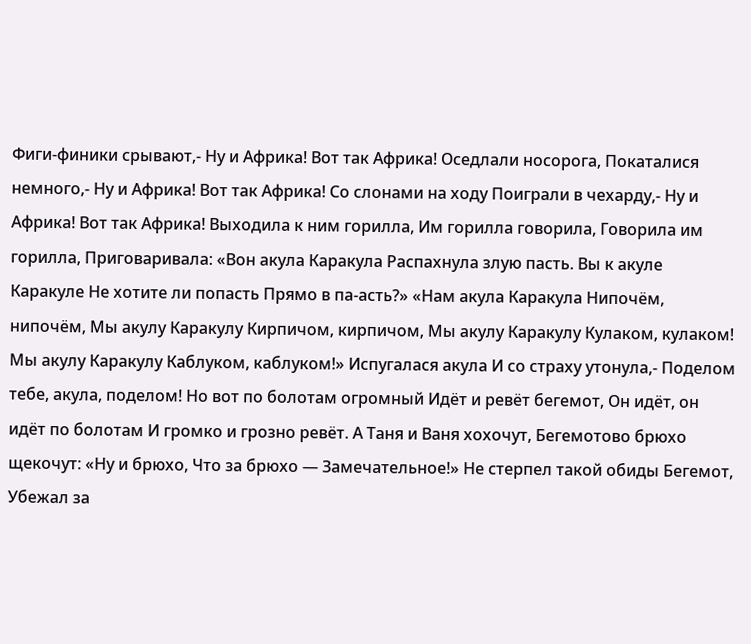Фиги-финики срывают,- Ну и Африка! Вот так Африка! Оседлали носорога, Покаталися немного,- Ну и Африка! Вот так Африка! Со слонами на ходу Поиграли в чехарду,- Ну и Африка! Вот так Африка! Выходила к ним горилла, Им горилла говорила, Говорила им горилла, Приговаривала: «Вон акула Каракула Распахнула злую пасть. Вы к акуле Каракуле Не хотите ли попасть Прямо в па-асть?» «Нам акула Каракула Нипочём, нипочём, Мы акулу Каракулу Кирпичом, кирпичом, Мы акулу Каракулу Кулаком, кулаком! Мы акулу Каракулу Каблуком, каблуком!» Испугалася акула И со страху утонула,- Поделом тебе, акула, поделом! Но вот по болотам огромный Идёт и ревёт бегемот, Он идёт, он идёт по болотам И громко и грозно ревёт. А Таня и Ваня хохочут, Бегемотово брюхо щекочут: «Ну и брюхо, Что за брюхо — Замечательное!» Не стерпел такой обиды Бегемот, Убежал за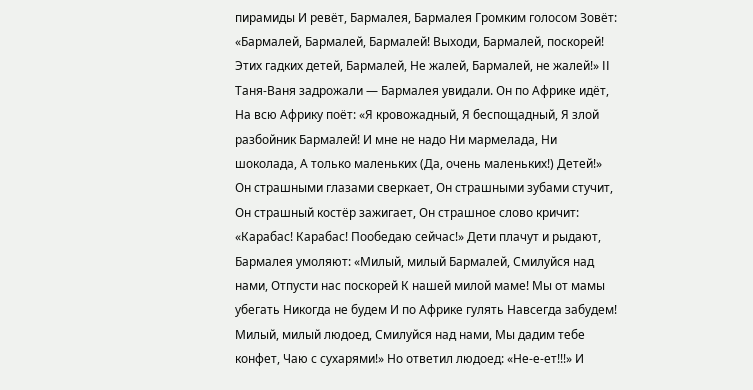пирамиды И ревёт, Бармалея, Бармалея Громким голосом Зовёт: «Бармалей, Бармалей, Бармалей! Выходи, Бармалей, поскорей! Этих гадких детей, Бармалей, Не жалей, Бармалей, не жалей!» II Таня-Ваня задрожали — Бармалея увидали. Он по Африке идёт, На всю Африку поёт: «Я кровожадный, Я беспощадный, Я злой разбойник Бармалей! И мне не надо Ни мармелада, Ни шоколада, А только маленьких (Да, очень маленьких!) Детей!» Он страшными глазами сверкает, Он страшными зубами стучит, Он страшный костёр зажигает, Он страшное слово кричит: «Карабас! Карабас! Пообедаю сейчас!» Дети плачут и рыдают, Бармалея умоляют: «Милый, милый Бармалей, Смилуйся над нами, Отпусти нас поскорей К нашей милой маме! Мы от мамы убегать Никогда не будем И по Африке гулять Навсегда забудем! Милый, милый людоед, Смилуйся над нами, Мы дадим тебе конфет, Чаю с сухарями!» Но ответил людоед: «Не-е-ет!!!» И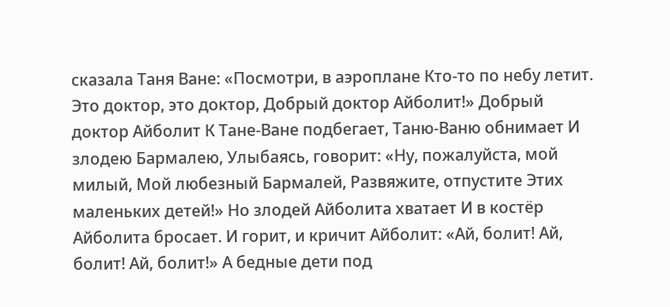сказала Таня Ване: «Посмотри, в аэроплане Кто-то по небу летит. Это доктор, это доктор, Добрый доктор Айболит!» Добрый доктор Айболит К Тане-Ване подбегает, Таню-Ваню обнимает И злодею Бармалею, Улыбаясь, говорит: «Ну, пожалуйста, мой милый, Мой любезный Бармалей, Развяжите, отпустите Этих маленьких детей!» Но злодей Айболита хватает И в костёр Айболита бросает. И горит, и кричит Айболит: «Ай, болит! Ай, болит! Ай, болит!» А бедные дети под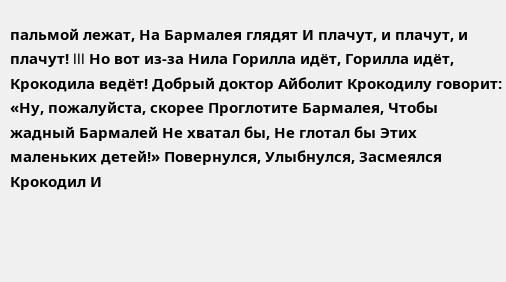пальмой лежат, На Бармалея глядят И плачут, и плачут, и плачут! III Но вот из-за Нила Горилла идёт, Горилла идёт, Крокодила ведёт! Добрый доктор Айболит Крокодилу говорит: «Ну, пожалуйста, скорее Проглотите Бармалея, Чтобы жадный Бармалей Не хватал бы, Не глотал бы Этих маленьких детей!» Повернулся, Улыбнулся, Засмеялся Крокодил И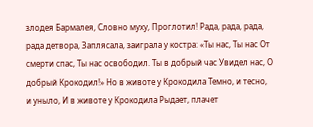злодея Бармалея, Словно муху, Проглотил! Рада, рада, рада, рада детвора, Заплясала, заиграла у костра: «Ты нас, Ты нас От смерти спас, Ты нас освободил. Ты в добрый час Увидел нас, О добрый Крокодил!» Но в животе у Крокодила Темно, и тесно, и уныло, И в животе у Крокодила Рыдает, плачет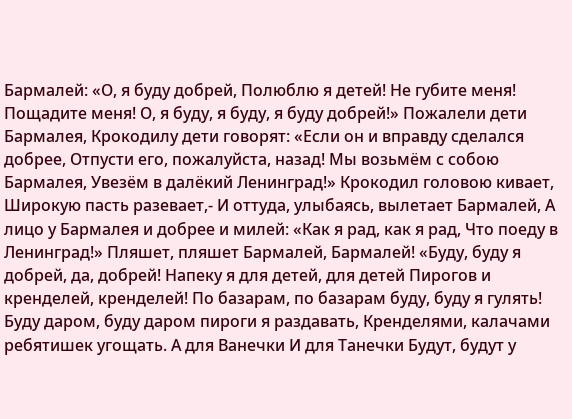Бармалей: «О, я буду добрей, Полюблю я детей! Не губите меня! Пощадите меня! О, я буду, я буду, я буду добрей!» Пожалели дети Бармалея, Крокодилу дети говорят: «Если он и вправду сделался добрее, Отпусти его, пожалуйста, назад! Мы возьмём с собою Бармалея, Увезём в далёкий Ленинград!» Крокодил головою кивает, Широкую пасть разевает,- И оттуда, улыбаясь, вылетает Бармалей, А лицо у Бармалея и добрее и милей: «Как я рад, как я рад, Что поеду в Ленинград!» Пляшет, пляшет Бармалей, Бармалей! «Буду, буду я добрей, да, добрей! Напеку я для детей, для детей Пирогов и кренделей, кренделей! По базарам, по базарам буду, буду я гулять! Буду даром, буду даром пироги я раздавать, Кренделями, калачами ребятишек угощать. А для Ванечки И для Танечки Будут, будут у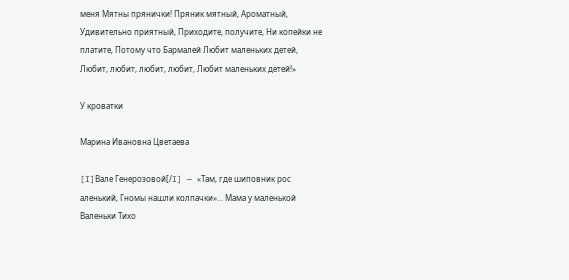меня Мятны прянички! Пряник мятный, Ароматный, Удивительно приятный, Приходите, получите, Ни копейки не платите, Потому что Бармалей Любит маленьких детей, Любит, любит, любит, любит, Любит маленьких детей!»

У кроватки

Марина Ивановна Цветаева

[I]Вале Генерозовой[/I] — «Там, где шиповник рос аленький, Гномы нашли колпачки»… Мама у маленькой Валеньки Тихо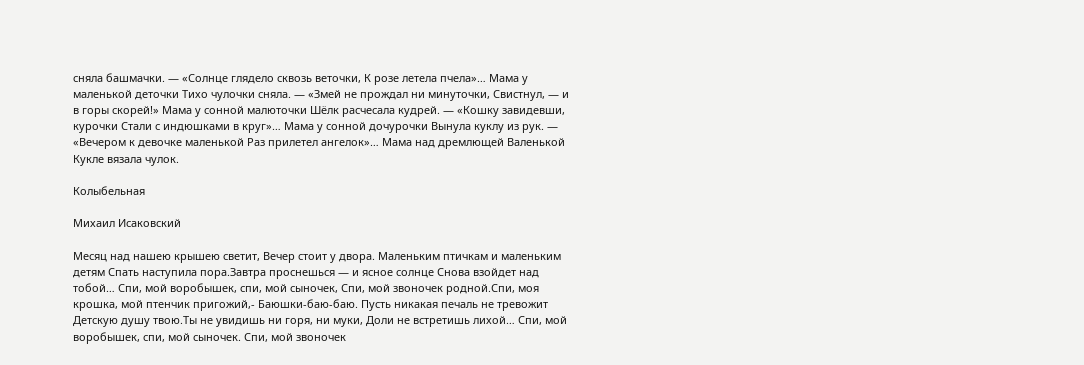сняла башмачки. — «Солнце глядело сквозь веточки, К розе летела пчела»… Мама у маленькой деточки Тихо чулочки сняла. — «Змей не прождал ни минуточки, Свистнул, — и в горы скорей!» Мама у сонной малюточки Шёлк расчесала кудрей. — «Кошку завидевши, курочки Стали с индюшками в круг»… Мама у сонной дочурочки Вынула куклу из рук. — «Вечером к девочке маленькой Раз прилетел ангелок»… Мама над дремлющей Валенькой Кукле вязала чулок.

Колыбельная

Михаил Исаковский

Месяц над нашею крышею светит, Вечер стоит у двора. Маленьким птичкам и маленьким детям Спать наступила пора.Завтра проснешься — и ясное солнце Снова взойдет над тобой… Спи, мой воробышек, спи, мой сыночек, Спи, мой звоночек родной.Спи, моя крошка, мой птенчик пригожий,- Баюшки-баю-баю. Пусть никакая печаль не тревожит Детскую душу твою.Ты не увидишь ни горя, ни муки, Доли не встретишь лихой… Спи, мой воробышек, спи, мой сыночек. Спи, мой звоночек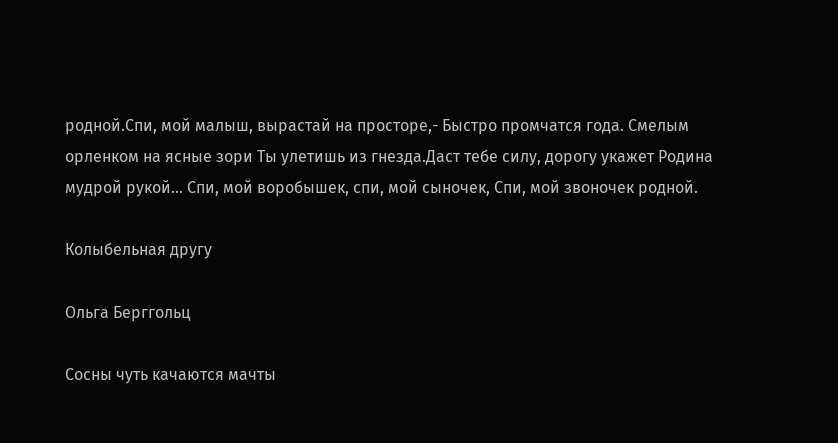родной.Спи, мой малыш, вырастай на просторе,- Быстро промчатся года. Смелым орленком на ясные зори Ты улетишь из гнезда.Даст тебе силу, дорогу укажет Родина мудрой рукой… Спи, мой воробышек, спи, мой сыночек, Спи, мой звоночек родной.

Колыбельная другу

Ольга Берггольц

Сосны чуть качаются мачты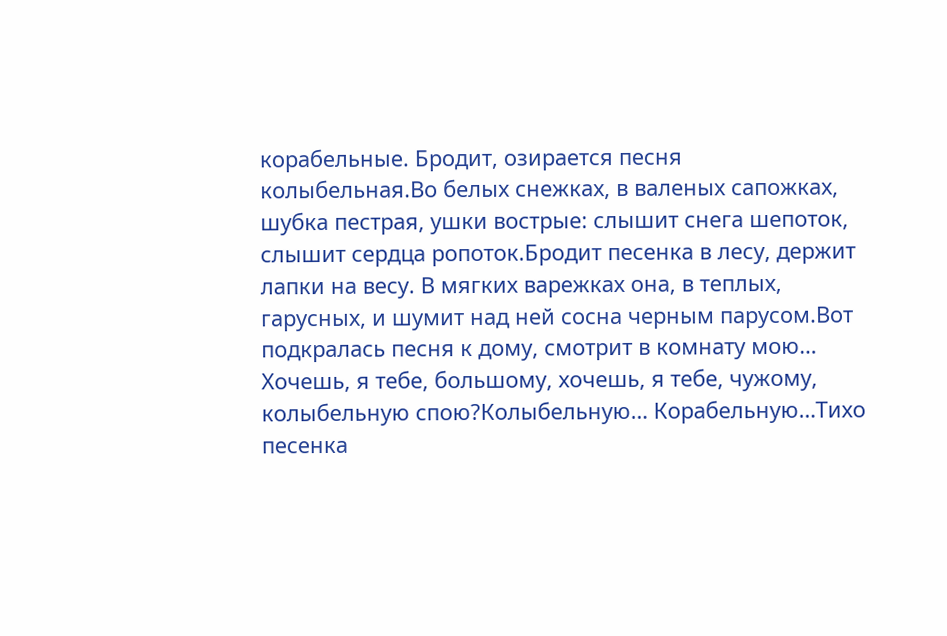корабельные. Бродит, озирается песня колыбельная.Во белых снежках, в валеных сапожках, шубка пестрая, ушки вострые: слышит снега шепоток, слышит сердца ропоток.Бродит песенка в лесу, держит лапки на весу. В мягких варежках она, в теплых, гарусных, и шумит над ней сосна черным парусом.Вот подкралась песня к дому, смотрит в комнату мою… Хочешь, я тебе, большому, хочешь, я тебе, чужому, колыбельную спою?Колыбельную… Корабельную…Тихо песенка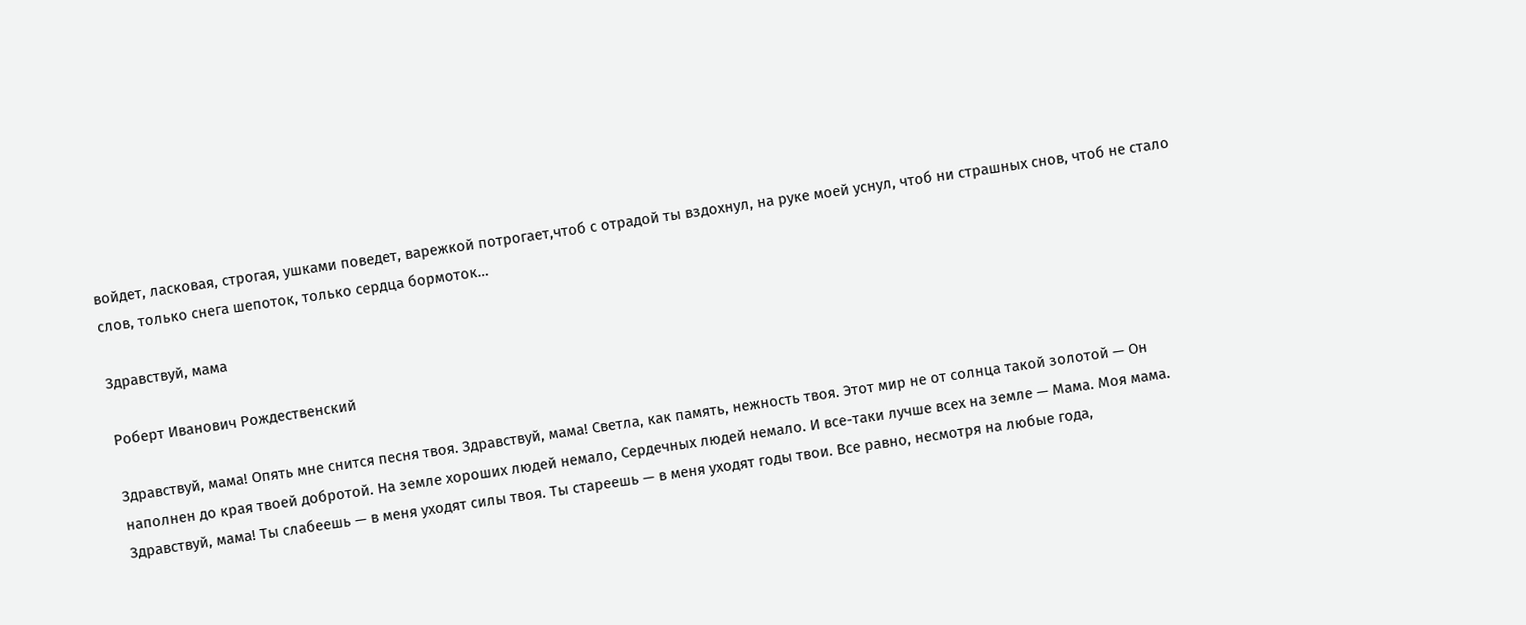войдет, ласковая, строгая, ушками поведет, варежкой потрогает,чтоб с отрадой ты вздохнул, на руке моей уснул, чтоб ни страшных снов, чтоб не стало слов, только снега шепоток, только сердца бормоток…

Здравствуй, мама

Роберт Иванович Рождественский

Здравствуй, мама! Опять мне снится песня твоя. Здравствуй, мама! Светла, как память, нежность твоя. Этот мир не от солнца такой золотой — Он наполнен до края твоей добротой. На земле хороших людей немало, Сердечных людей немало. И все-таки лучше всех на земле — Мама. Моя мама. Здравствуй, мама! Ты слабеешь — в меня уходят силы твоя. Ты стареешь — в меня уходят годы твои. Все равно, несмотря на любые года,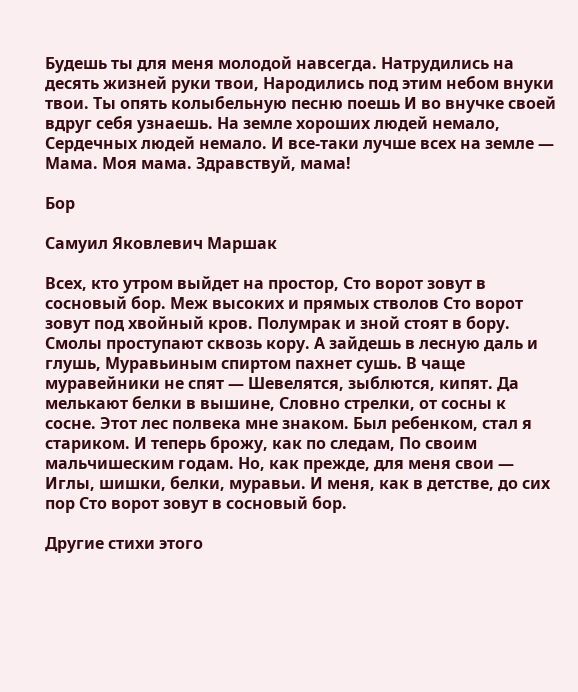Будешь ты для меня молодой навсегда. Натрудились на десять жизней руки твои, Народились под этим небом внуки твои. Ты опять колыбельную песню поешь И во внучке своей вдруг себя узнаешь. На земле хороших людей немало, Сердечных людей немало. И все-таки лучше всех на земле — Мама. Моя мама. Здравствуй, мама!

Бор

Самуил Яковлевич Маршак

Всех, кто утром выйдет на простор, Сто ворот зовут в сосновый бор. Меж высоких и прямых стволов Сто ворот зовут под хвойный кров. Полумрак и зной стоят в бору. Смолы проступают сквозь кору. А зайдешь в лесную даль и глушь, Муравьиным спиртом пахнет сушь. В чаще муравейники не спят — Шевелятся, зыблются, кипят. Да мелькают белки в вышине, Словно стрелки, от сосны к сосне. Этот лес полвека мне знаком. Был ребенком, стал я стариком. И теперь брожу, как по следам, По своим мальчишеским годам. Но, как прежде, для меня свои — Иглы, шишки, белки, муравьи. И меня, как в детстве, до сих пор Сто ворот зовут в сосновый бор.

Другие стихи этого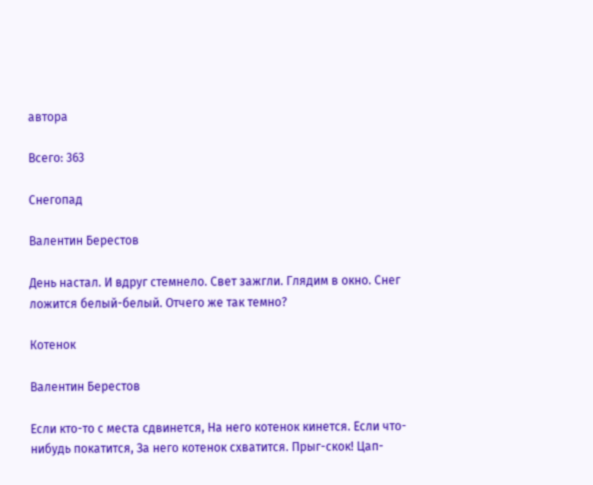автора

Всего: 363

Снегопад

Валентин Берестов

День настал. И вдруг стемнело. Свет зажгли. Глядим в окно. Снег ложится белый-белый. Отчего же так темно?

Котенок

Валентин Берестов

Если кто-то с места сдвинется, На него котенок кинется. Если что-нибудь покатится, За него котенок схватится. Прыг-скок! Цап-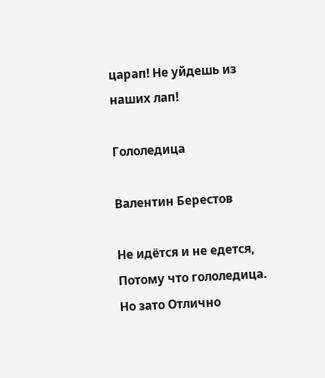царап! Не уйдешь из наших лап!

Гололедица

Валентин Берестов

Не идётся и не едется, Потому что гололедица. Но зато Отлично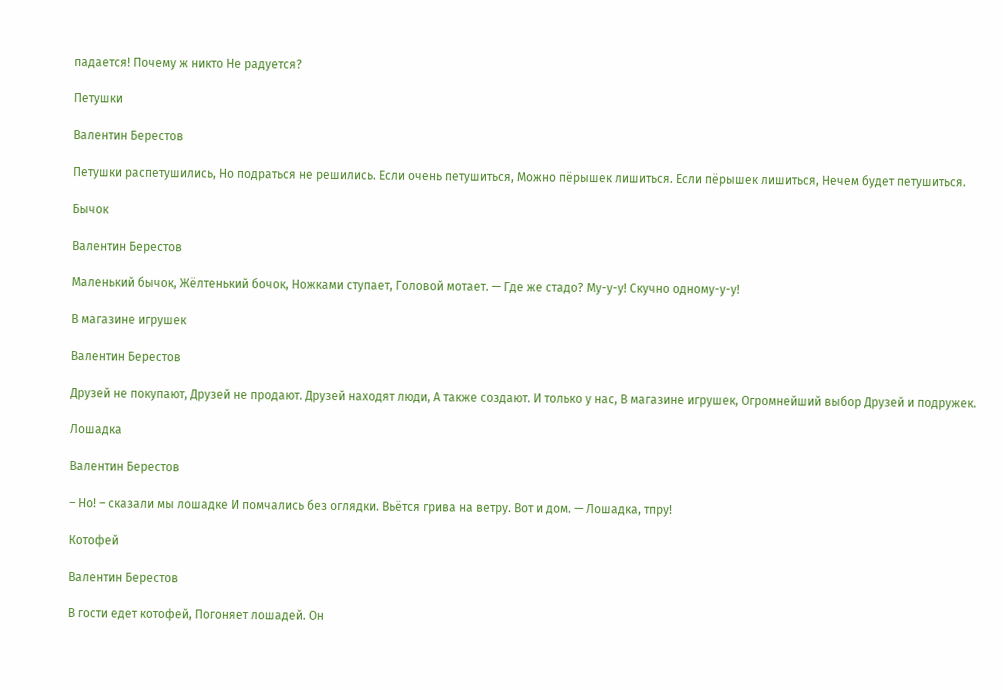падается! Почему ж никто Не радуется?

Петушки

Валентин Берестов

Петушки распетушились, Но подраться не решились. Если очень петушиться, Можно пёрышек лишиться. Если пёрышек лишиться, Нечем будет петушиться.

Бычок

Валентин Берестов

Маленький бычок, Жёлтенький бочок, Ножками ступает, Головой мотает. — Где же стадо? Му-у-у! Скучно одному-у-у!

В магазине игрушек

Валентин Берестов

Друзей не покупают, Друзей не продают. Друзей находят люди, А также создают. И только у нас, В магазине игрушек, Огромнейший выбор Друзей и подружек.

Лошадка

Валентин Берестов

– Но! – сказали мы лошадке И помчались без оглядки. Вьётся грива на ветру. Вот и дом. — Лошадка, тпру!

Котофей

Валентин Берестов

В гости едет котофей, Погоняет лошадей. Он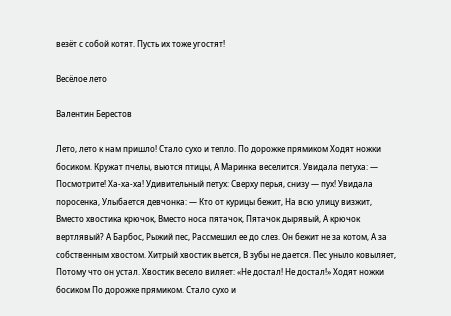везёт с собой котят. Пусть их тоже угостят!

Весёлое лето

Валентин Берестов

Лето, лето к нам пришло! Стало сухо и тепло. По дорожке прямиком Ходят ножки босиком. Кружат пчелы, вьются птицы, А Маринка веселится. Увидала петуха: — Посмотрите! Ха-ха-ха! Удивительный петух: Сверху перья, снизу — пух! Увидала поросенка, Улыбается девчонка: — Кто от курицы бежит, На всю улицу визжит, Вместо хвостика крючок, Вместо носа пятачок, Пятачок дырявый, А крючок вертлявый? А Барбос, Рыжий пес, Рассмешил ее до слез. Он бежит не за котом, А за собственным хвостом. Хитрый хвостик вьется, В зубы не дается. Пес уныло ковыляет, Потому что он устал. Хвостик весело виляет: «Не достал! Не достал!» Ходят ножки босиком По дорожке прямиком. Стало сухо и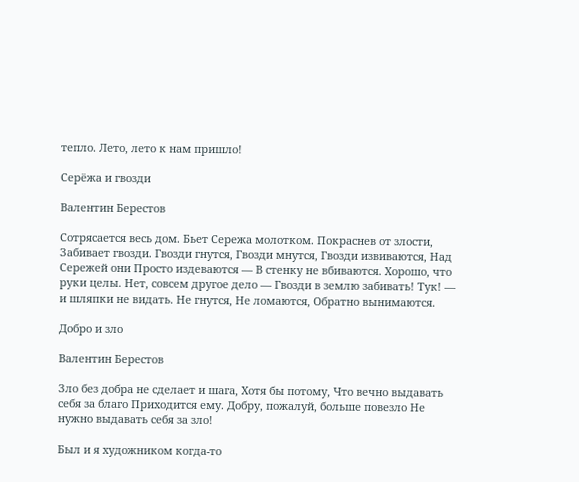тепло. Лето, лето к нам пришло!

Серёжа и гвозди

Валентин Берестов

Сотрясается весь дом. Бьет Сережа молотком. Покраснев от злости, Забивает гвозди. Гвозди гнутся, Гвозди мнутся, Гвозди извиваются, Над Сережей они Просто издеваются — В стенку не вбиваются. Хорошо, что руки целы. Нет, совсем другое дело — Гвозди в землю забивать! Тук! — и шляпки не видать. Не гнутся, Не ломаются, Обратно вынимаются.

Добро и зло

Валентин Берестов

Зло без добра не сделает и шага, Хотя бы потому, Что вечно выдавать себя за благо Приходится ему. Добру, пожалуй, больше повезло Не нужно выдавать себя за зло!

Был и я художником когда-то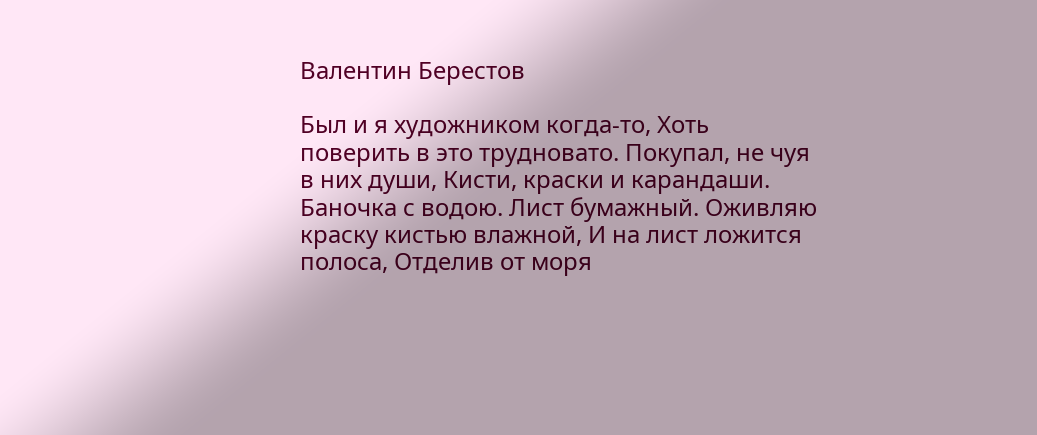Валентин Берестов

Был и я художником когда-то, Хоть поверить в это трудновато. Покупал, не чуя в них души, Кисти, краски и карандаши. Баночка с водою. Лист бумажный. Оживляю краску кистью влажной, И на лист ложится полоса, Отделив от моря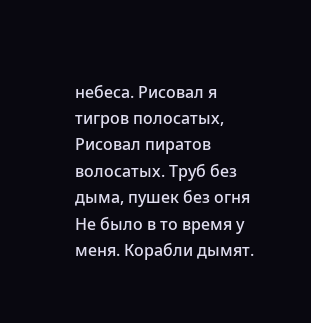небеса. Рисовал я тигров полосатых, Рисовал пиратов волосатых. Труб без дыма, пушек без огня Не было в то время у меня. Корабли дымят.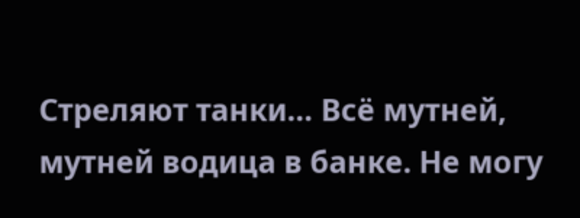Стреляют танки… Всё мутней, мутней водица в банке. Не могу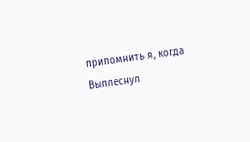припомнить я, когда Выплеснул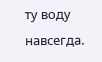ту воду навсегда.